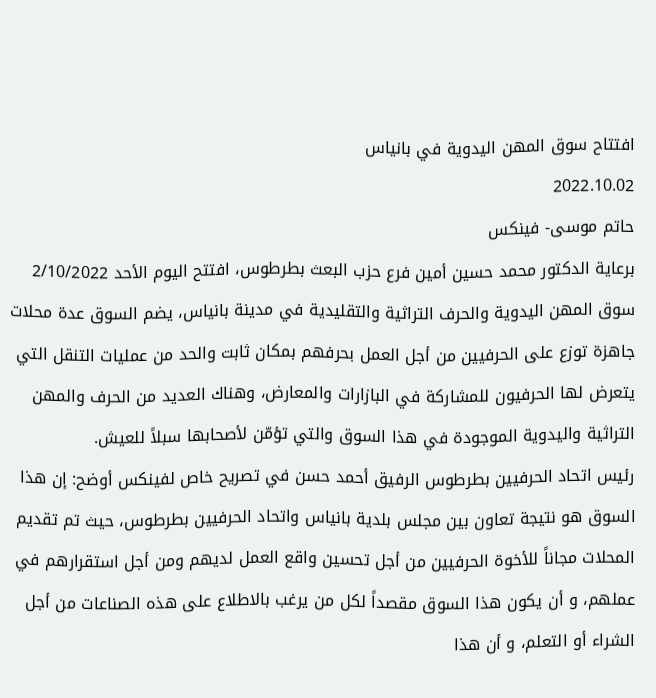افتتاح سوق المهن اليدوية في بانياس
2022.10.02
حاتم موسى- فينكس
برعاية الدكتور محمد حسين أمين فرع حزب البعث بطرطوس، افتتح اليوم الأحد 2/10/2022 سوق المهن اليدوية والحرف التراثية والتقليدية في مدينة بانياس، يضم السوق عدة محلات جاهزة توزع على الحرفيين من أجل العمل بحرفهم بمكان ثابت والحد من عمليات التنقل التي يتعرض لها الحرفيون للمشاركة في البازارات والمعارض، وهناك العديد من الحرف والمهن التراثية واليدوية الموجودة في هذا السوق والتي تؤمّن لأصحابها سبلاً للعيش.
رئيس اتحاد الحرفيين بطرطوس الرفيق أحمد حسن في تصريح خاص لفينكس أوضح: إن هذا السوق هو نتيجة تعاون بين مجلس بلدية بانياس واتحاد الحرفيين بطرطوس، حيث تم تقديم المحلات مجاناً للأخوة الحرفيين من أجل تحسين واقع العمل لديهم ومن أجل استقرارهم في عملهم، و أن يكون هذا السوق مقصداً لكل من يرغب بالاطلاع على هذه الصناعات من أجل الشراء أو التعلم، و أن هذا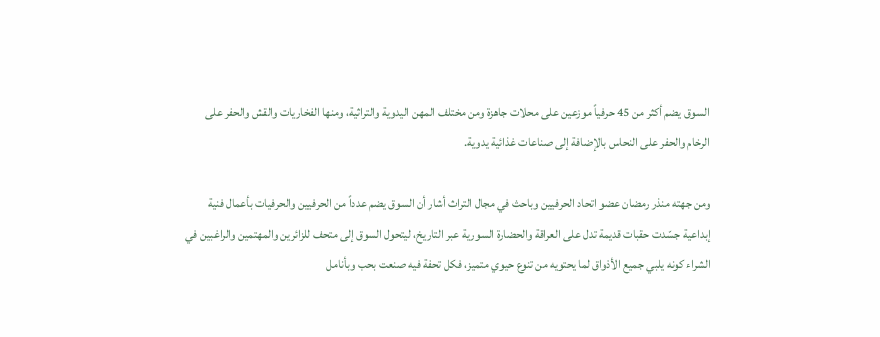السوق يضم أكثر من 45 حرفياً موزعين على محلات جاهزة ومن مختلف المهن اليدوية والتراثية، ومنها الفخاريات والقش والحفر على الرخام والحفر على النحاس بالإضافة إلى صناعات غذائية يدوية.

ومن جهته منذر رمضان عضو اتحاد الحرفيين وباحث في مجال التراث أشار أن السوق يضم عدداً من الحرفيين والحرفيات بأعمال فنية إبداعية جسّدت حقبات قديمة تدل على العراقة والحضارة السورية عبر التاريخ، ليتحول السوق إلى متحف للزائرين والمهتمين والراغبين في الشراء كونه يلبي جميع الأذواق لما يحتويه من تنوع حيوي متميز، فكل تحفة فيه صنعت بحب وبأنامل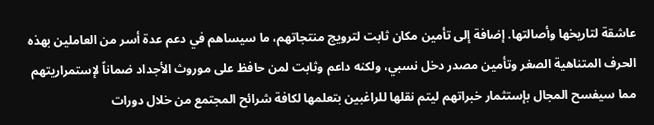عاشقة لتاريخها وأصالتها. إضافة إلى تأمين مكان ثابت لترويج منتجاتهم، ما سيساهم في دعم عدة أسر من العاملين بهذه الحرف المتناهية الصغر وتأمين مصدر دخل نسبي، ولكنه داعم وثابت لمن حافظ على موروث الأجداد ضماناً لإستمراريتهم مما سيفسح المجال بإستثمار خبراتهم ليتم نقلها للراغبين بتعلمها لكافة شرائح المجتمع من خلال دورات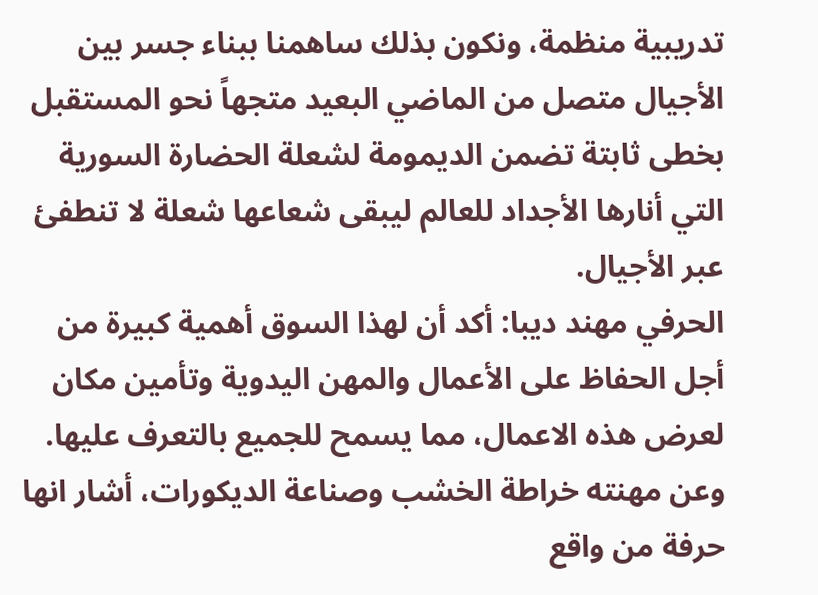تدريبية منظمة، ونكون بذلك ساهمنا ببناء جسر بين الأجيال متصل من الماضي البعيد متجهاً نحو المستقبل بخطى ثابتة تضمن الديمومة لشعلة الحضارة السورية التي أنارها الأجداد للعالم ليبقى شعاعها شعلة لا تنطفئ عبر الأجيال.
الحرفي مهند ديبا: أكد أن لهذا السوق أهمية كبيرة من أجل الحفاظ على الأعمال والمهن اليدوية وتأمين مكان لعرض هذه الاعمال، مما يسمح للجميع بالتعرف عليها. وعن مهنته خراطة الخشب وصناعة الديكورات، أشار انها حرفة من واقع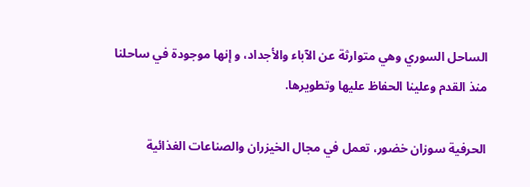الساحل السوري وهي متوارثة عن الآباء والأجداد، و إنها موجودة في ساحلنا منذ القدم وعلينا الحفاظ عليها وتطويرها.

الحرفية سوزان خضور، تعمل في مجال الخيزران والصناعات الغذائية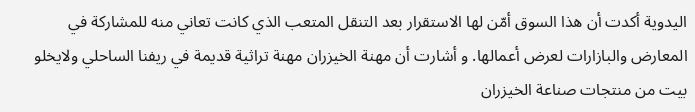اليدوية أكدت أن هذا السوق أمّن لها الاستقرار بعد التنقل المتعب الذي كانت تعاني منه للمشاركة في المعارض والبازارات لعرض أعمالها. و أشارت أن مهنة الخيزران مهنة تراثية قديمة في ريفنا الساحلي ولايخلو بيت من منتجات صناعة الخيزران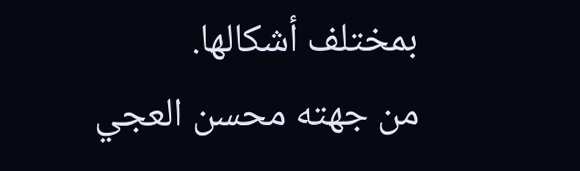بمختلف أشكالها.
من جهته محسن العجي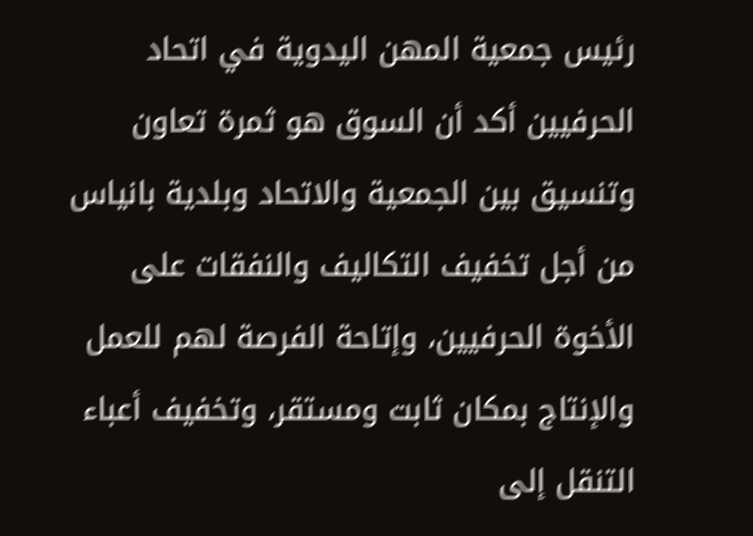رئيس جمعية المهن اليدوية في اتحاد الحرفيين أكد أن السوق هو ثمرة تعاون وتنسيق بين الجمعية والاتحاد وبلدية بانياس من أجل تخفيف التكاليف والنفقات على الأخوة الحرفيين، وإتاحة الفرصة لهم للعمل والإنتاج بمكان ثابت ومستقر، وتخفيف أعباء التنقل إلى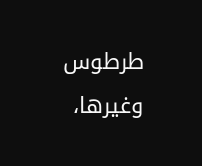طرطوس وغيرها،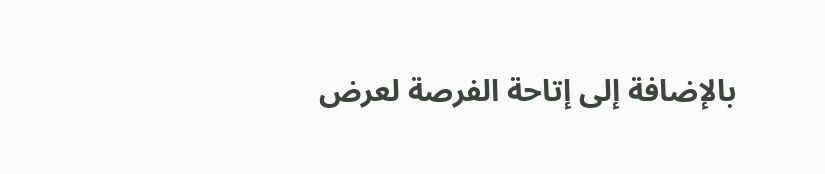بالإضافة إلى إتاحة الفرصة لعرض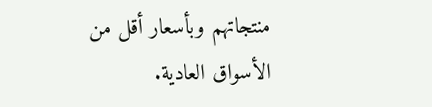منتجاتهم وبأسعار أقل من الأسواق العادية.